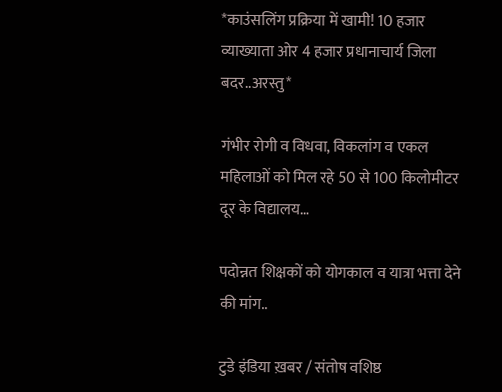*काउंसलिंग प्रक्रिया में खामी! 10 हजार व्याख्याता ओर 4 हजार प्रधानाचार्य जिला बदर..अरस्तु*

गंभीर रोगी व विधवा, विकलांग व एकल महिलाओं को मिल रहे 50 से 100 किलोमीटर दूर के विद्यालय…

पदोन्नत शिक्षकों को योगकाल व यात्रा भत्ता देने की मांग..

टुडे इंडिया ख़बर / संतोष वशिष्ठ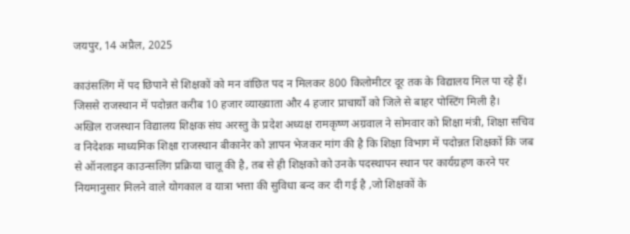जयपुर, 14 अप्रैल, 2025

काउंसलिंग में पद छिपाने से शिक्षकों को मन वांछित पद न मिलकर 800 किलोमीटर दूर तक के विद्यालय मिल पा रहे हैं। जिससे राजस्थान में पदोन्नत करीब 10 हजार व्याख्याता और 4 हजार प्राचार्यो को जिले से बाहर पोस्टिंग मिली है।
अखिल राजस्थान विद्यालय शिक्षक संघ अरस्तु के प्रदेश अध्यक्ष रामकृष्ण अग्रवाल ने सोमवार को शिक्षा मंत्री, शिक्षा सचिव व निदेशक माध्यमिक शिक्षा राजस्थान बीकानेर को ज्ञापन भेजकर मांग की है कि शिक्षा विभाग में पदोन्नत शिक्षकों कि जब से ऑनलाइन काउन्सलिंग प्रक्रिया चालू की है, तब से ही शिक्षको को उनके पदस्थापन स्थान पर कार्यग्रहण करने पर नियमानुसार मिलने वाले योगकाल व यात्रा भत्ता की सुविधा बन्द कर दी गई है ,जो शिक्षकों के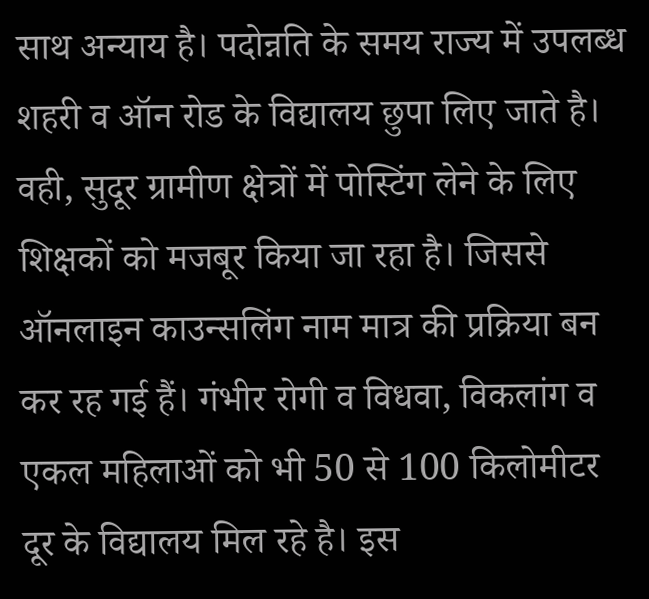साथ अन्याय है। पदोन्नति के समय राज्य में उपलब्ध शहरी व ऑन रोड के विद्यालय छुपा लिए जाते है। वही, सुदूर ग्रामीण क्षेत्रों में पोस्टिंग लेने के लिए शिक्षकों को मजबूर किया जा रहा है। जिससे ऑनलाइन काउन्सलिंग नाम मात्र की प्रक्रिया बन कर रह गई हैं। गंभीर रोगी व विधवा, विकलांग व एकल महिलाओं को भी 50 से 100 किलोमीटर दूर के विद्यालय मिल रहे है। इस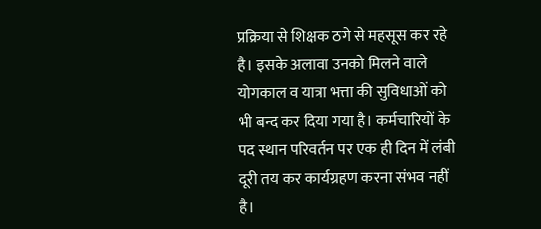प्रक्रिया से शिक्षक ठगे से महसूस कर रहे है। इसके अलावा उनको मिलने वाले योगकाल व यात्रा भत्ता की सुविधाओं को भी बन्द कर दिया गया है। कर्मचारियों के पद स्थान परिवर्तन पर एक ही दिन में लंबी दूरी तय कर कार्यग्रहण करना संभव नहीं है।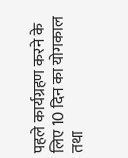पहले कार्यग्रहण करने के लिए 10 दिन का योगकाल तथा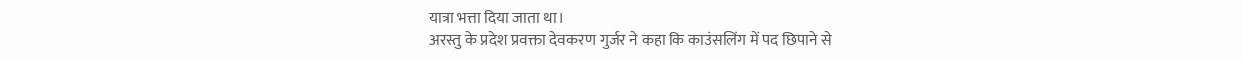यात्रा भत्ता दिया जाता था।
अरस्तु के प्रदेश प्रवक्ता देवकरण गुर्जर ने कहा कि काउंसलिंग में पद छिपाने से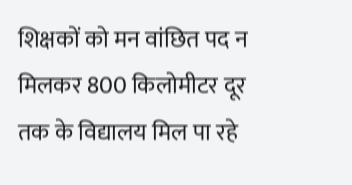शिक्षकों को मन वांछित पद न मिलकर 800 किलोमीटर दूर तक के विद्यालय मिल पा रहे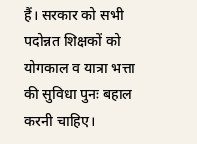हैं। सरकार को सभी पदोन्नत शिक्षकों को योगकाल व यात्रा भत्ता की सुविधा पुनः बहाल करनी चाहिए।